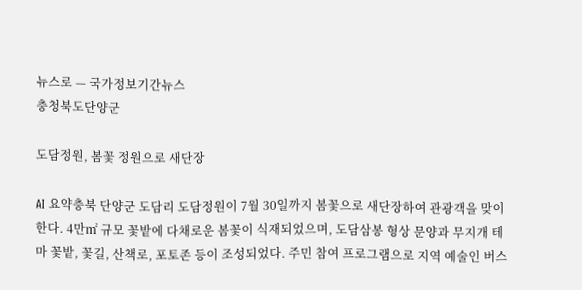뉴스로 — 국가정보기간뉴스
충청북도단양군

도담정원, 봄꽃 정원으로 새단장

AI 요약충북 단양군 도담리 도담정원이 7월 30일까지 봄꽃으로 새단장하여 관광객을 맞이한다. 4만㎡ 규모 꽃밭에 다채로운 봄꽃이 식재되었으며, 도담삼봉 형상 문양과 무지개 테마 꽃밭, 꽃길, 산책로, 포토존 등이 조성되었다. 주민 참여 프로그램으로 지역 예술인 버스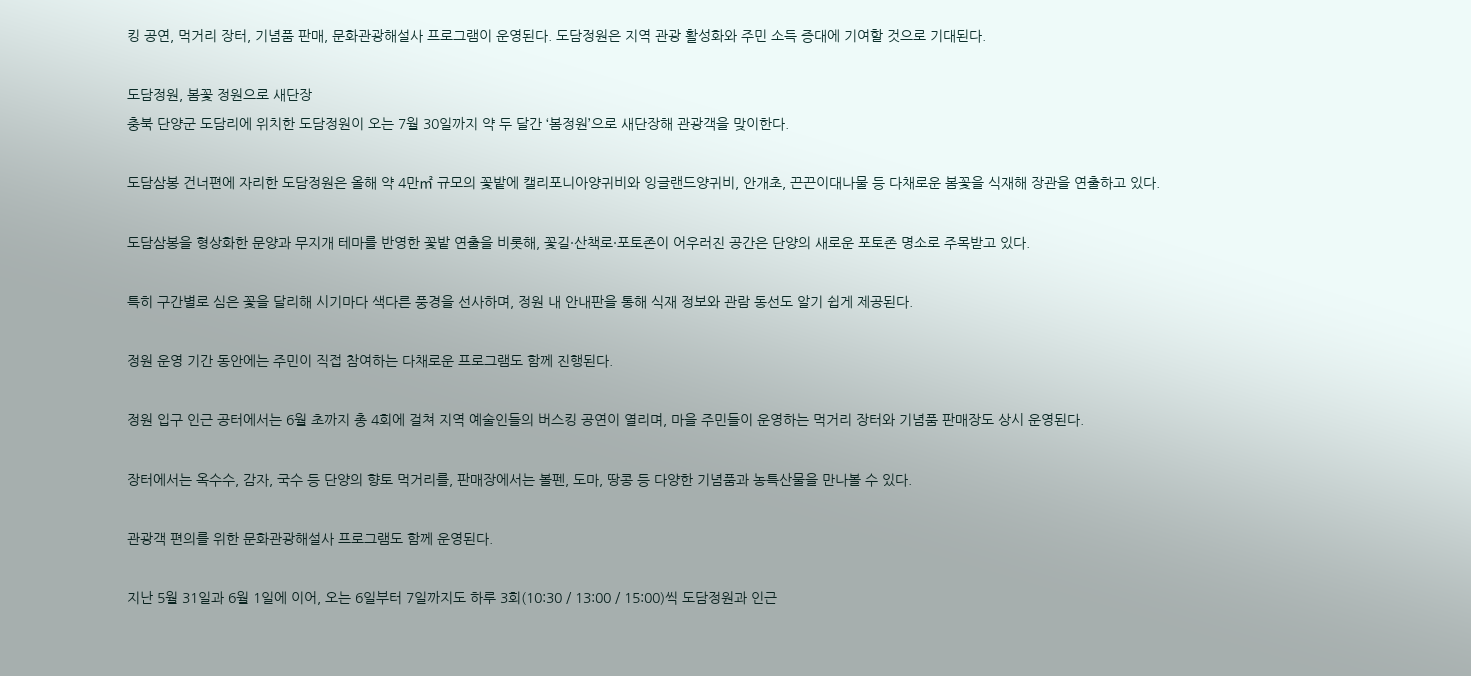킹 공연, 먹거리 장터, 기념품 판매, 문화관광해설사 프로그램이 운영된다. 도담정원은 지역 관광 활성화와 주민 소득 증대에 기여할 것으로 기대된다.

도담정원, 봄꽃 정원으로 새단장
충북 단양군 도담리에 위치한 도담정원이 오는 7월 30일까지 약 두 달간 ‘봄정원’으로 새단장해 관광객을 맞이한다.

도담삼봉 건너편에 자리한 도담정원은 올해 약 4만㎡ 규모의 꽃밭에 캘리포니아양귀비와 잉글랜드양귀비, 안개초, 끈끈이대나물 등 다채로운 봄꽃을 식재해 장관을 연출하고 있다.

도담삼봉을 형상화한 문양과 무지개 테마를 반영한 꽃밭 연출을 비롯해, 꽃길·산책로·포토존이 어우러진 공간은 단양의 새로운 포토존 명소로 주목받고 있다.

특히 구간별로 심은 꽃을 달리해 시기마다 색다른 풍경을 선사하며, 정원 내 안내판을 통해 식재 정보와 관람 동선도 알기 쉽게 제공된다.

정원 운영 기간 동안에는 주민이 직접 참여하는 다채로운 프로그램도 함께 진행된다.

정원 입구 인근 공터에서는 6월 초까지 총 4회에 걸쳐 지역 예술인들의 버스킹 공연이 열리며, 마을 주민들이 운영하는 먹거리 장터와 기념품 판매장도 상시 운영된다.

장터에서는 옥수수, 감자, 국수 등 단양의 향토 먹거리를, 판매장에서는 볼펜, 도마, 땅콩 등 다양한 기념품과 농특산물을 만나볼 수 있다.

관광객 편의를 위한 문화관광해설사 프로그램도 함께 운영된다.

지난 5월 31일과 6월 1일에 이어, 오는 6일부터 7일까지도 하루 3회(10:30 / 13:00 / 15:00)씩 도담정원과 인근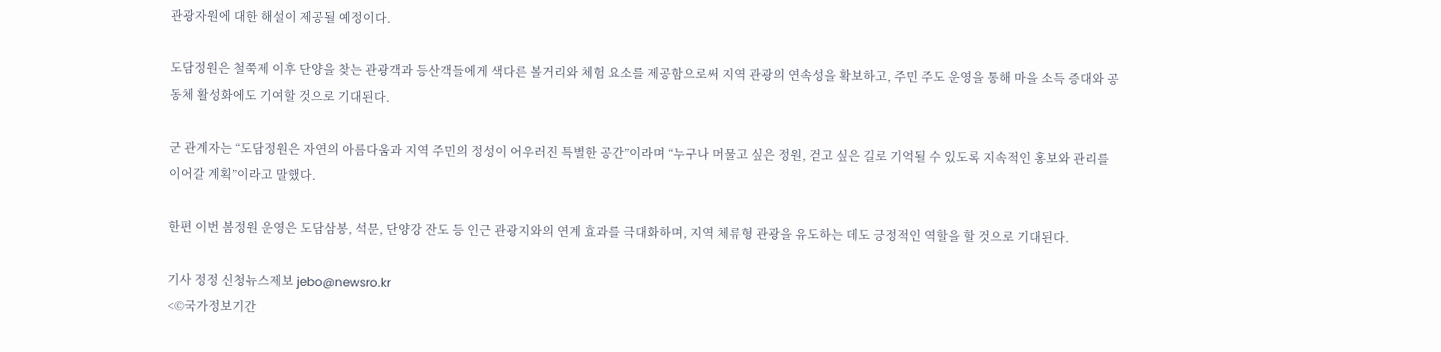관광자원에 대한 해설이 제공될 예정이다.

도담정원은 철쭉제 이후 단양을 찾는 관광객과 등산객들에게 색다른 볼거리와 체험 요소를 제공함으로써 지역 관광의 연속성을 확보하고, 주민 주도 운영을 통해 마을 소득 증대와 공동체 활성화에도 기여할 것으로 기대된다.

군 관계자는 “도담정원은 자연의 아름다움과 지역 주민의 정성이 어우러진 특별한 공간”이라며 “누구나 머물고 싶은 정원, 걷고 싶은 길로 기억될 수 있도록 지속적인 홍보와 관리를 이어갈 계획”이라고 말했다.

한편 이번 봄정원 운영은 도담삼봉, 석문, 단양강 잔도 등 인근 관광지와의 연계 효과를 극대화하며, 지역 체류형 관광을 유도하는 데도 긍정적인 역할을 할 것으로 기대된다.

기사 정정 신청뉴스제보 jebo@newsro.kr
<©국가정보기간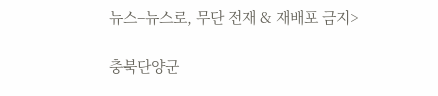뉴스–뉴스로, 무단 전재 & 재배포 금지>

충북단양군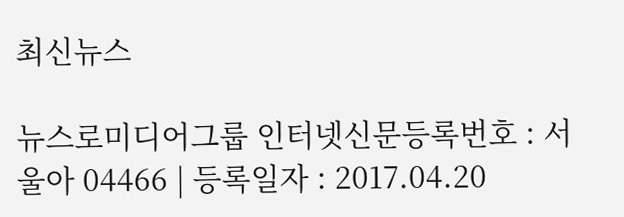최신뉴스

뉴스로미디어그룹 인터넷신문등록번호 : 서울아 04466 | 등록일자 : 2017.04.20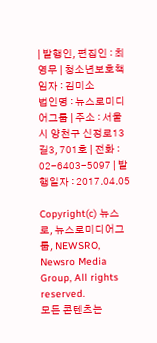| 발행인, 편집인 : 최영무 | 청소년보호책임자 : 김미소
법인명 : 뉴스로미디어그룹 | 주소 : 서울시 양천구 신정로13길3, 701호 | 전화 : 02-6403-5097 | 발행일자 : 2017.04.05

Copyright(c) 뉴스로, 뉴스로미디어그룹, NEWSRO, Newsro Media Group, All rights reserved.
모든 콘텐츠는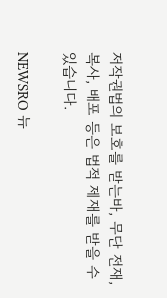저작권법의 보호를 받는바, 무단 전재, 복사, 배포 등은 법적 제재를 받을 수 있습니다.

NEWSRO 뉴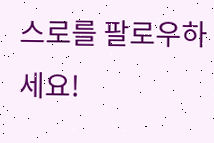스로를 팔로우하세요!